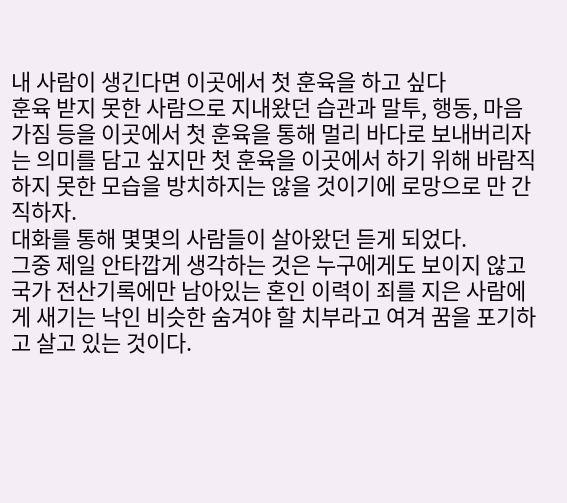내 사람이 생긴다면 이곳에서 첫 훈육을 하고 싶다
훈육 받지 못한 사람으로 지내왔던 습관과 말투, 행동, 마음가짐 등을 이곳에서 첫 훈육을 통해 멀리 바다로 보내버리자는 의미를 담고 싶지만 첫 훈육을 이곳에서 하기 위해 바람직하지 못한 모습을 방치하지는 않을 것이기에 로망으로 만 간직하자.
대화를 통해 몇몇의 사람들이 살아왔던 듣게 되었다.
그중 제일 안타깝게 생각하는 것은 누구에게도 보이지 않고 국가 전산기록에만 남아있는 혼인 이력이 죄를 지은 사람에게 새기는 낙인 비슷한 숨겨야 할 치부라고 여겨 꿈을 포기하고 살고 있는 것이다.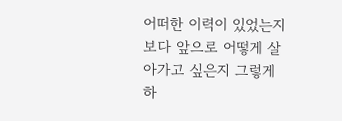어떠한 이력이 있었는지 보다 앞으로 어떻게 살아가고 싶은지 그렇게 하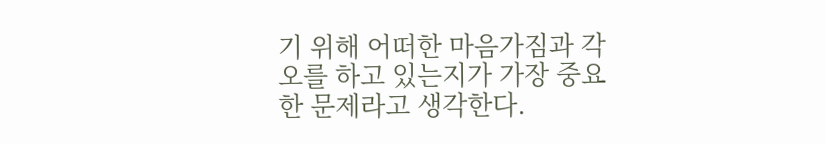기 위해 어떠한 마음가짐과 각오를 하고 있는지가 가장 중요한 문제라고 생각한다.